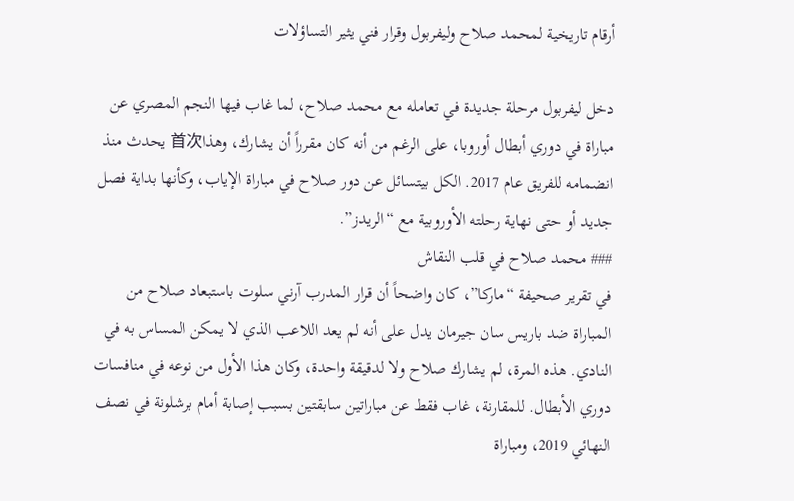أرقام تاريخية لمحمد صلاح وليفربول وقرار فني يثير التساؤلات

دخل ليفربول مرحلة جديدة في تعامله مع محمد صلاح، لما غاب فيها النجم المصري عن مباراة في دوري أبطال أوروبا، على الرغم من أنه كان مقرراً أن يشارك، وهذا首次 يحدث منذ انضمامه للفريق عام 2017. الكل بيتسائل عن دور صلاح في مباراة الإياب، وكأنها بداية فصل جديد أو حتى نهاية رحلته الأوروبية مع “الريدز”.
### محمد صلاح في قلب النقاش
في تقرير صحيفة “ماركا”، كان واضحاً أن قرار المدرب آرني سلوت باستبعاد صلاح من المباراة ضد باريس سان جيرمان يدل على أنه لم يعد اللاعب الذي لا يمكن المساس به في النادي. هذه المرة، لم يشارك صلاح ولا لدقيقة واحدة، وكان هذا الأول من نوعه في منافسات دوري الأبطال. للمقارنة، غاب فقط عن مباراتين سابقتين بسبب إصابة أمام برشلونة في نصف النهائي 2019، ومباراة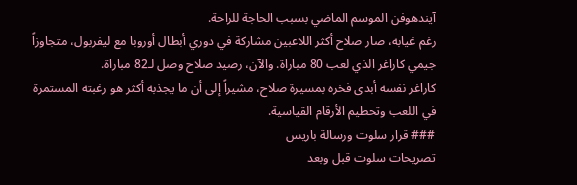آيندهوفن الموسم الماضي بسبب الحاجة للراحة.
رغم غيابه، صار صلاح أكثر اللاعبين مشاركة في دوري أبطال أوروبا مع ليفربول، متجاوزاً جيمي كاراغر الذي لعب 80 مباراة. والآن، رصيد صلاح وصل لـ82 مباراة.
كاراغر نفسه أبدى فخره بمسيرة صلاح، مشيراً إلى أن ما يجذبه أكثر هو رغبته المستمرة في اللعب وتحطيم الأرقام القياسية.
### قرار سلوت ورسالة باريس
تصريحات سلوت قبل وبعد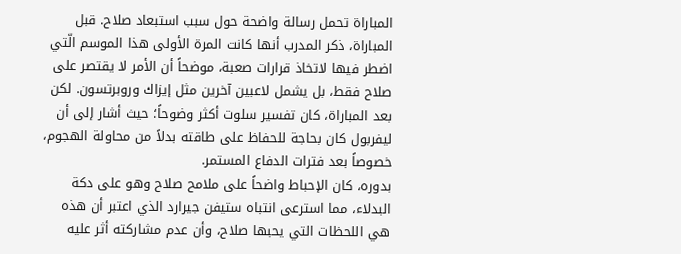المباراة تحمل رسالة واضحة حول سبب استبعاد صلاح. قبل المباراة، ذكر المدرب أنها كانت المرة الأولى هذا الموسم الّتي اضطر فيها لاتخاذ قرارات صعبة، موضحاً أن الأمر لا يقتصر على صلاح فقط، بل يشمل لاعبين آخرين مثل إيزاك وروبرتسون. لكن بعد المباراة، كان تفسير سلوت أكثر وضوحاً؛ حيث أشار إلى أن ليفربول كان بحاجة للحفاظ على طاقته بدلاً من محاولة الهجوم، خصوصاً بعد فترات الدفاع المستمر.
بدوره، كان الإحباط واضحاً على ملامح صلاح وهو على دكة البدلاء، مما استرعى انتباه ستيفن جيرارد الذي اعتبر أن هذه هي اللحظات التي يحبها صلاح، وأن عدم مشاركته أثر عليه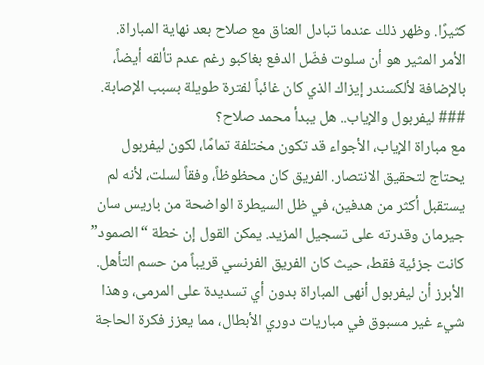كثيرًا. وظهر ذلك عندما تبادل العناق مع صلاح بعد نهاية المباراة.
الأمر المثير هو أن سلوت فضّل الدفع بغاكبو رغم عدم تألقه أيضاً، بالإضافة لألكسندر إيزاك الذي كان غائباً لفترة طويلة بسبب الإصابة.
### ليفربول والإياب.. هل يبدأ محمد صلاح؟
مع مباراة الإياب، الأجواء قد تكون مختلفة تمامًا، لكون ليفربول يحتاج لتحقيق الانتصار. الفريق كان محظوظاً، وفقاً لسلت، لأنه لم يستقبل أكثر من هدفين، في ظل السيطرة الواضحة من باريس سان جيرمان وقدرته على تسجيل المزيد. يمكن القول إن خطة “الصمود” كانت جزئية فقط، حيث كان الفريق الفرنسي قريباً من حسم التأهل.
الأبرز أن ليفربول أنهى المباراة بدون أي تسديدة على المرمى، وهذا شيء غير مسبوق في مباريات دوري الأبطال، مما يعزز فكرة الحاجة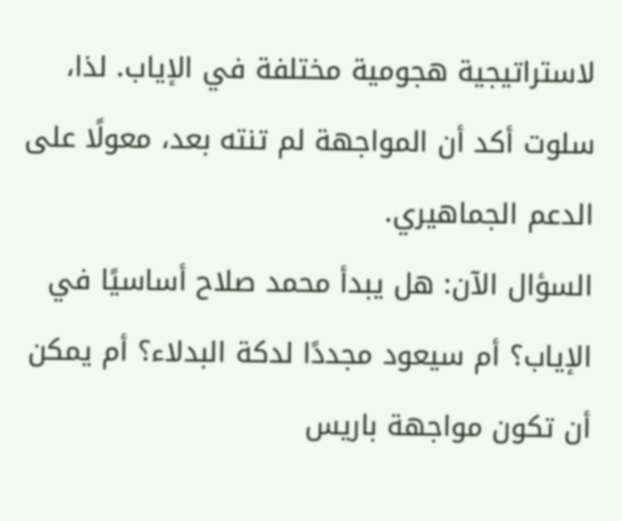لاستراتيجية هجومية مختلفة في الإياب. لذا، سلوت أكد أن المواجهة لم تنته بعد، معولًا على الدعم الجماهيري.
السؤال الآن: هل يبدأ محمد صلاح أساسيًا في الإياب؟ أم سيعود مجددًا لدكة البدلاء؟ أم يمكن أن تكون مواجهة باريس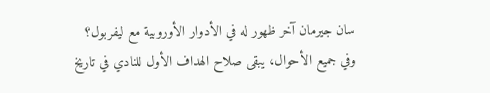سان جيرمان آخر ظهور له في الأدوار الأوروبية مع ليفربول؟ وفي جميع الأحوال، يبقى صلاح الهداف الأول للنادي في تاريخ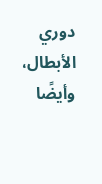دوري الأبطال، وأيضًا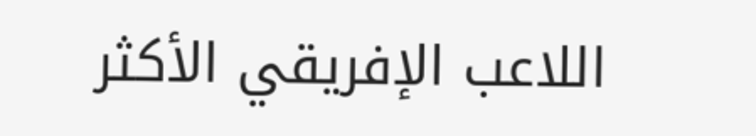اللاعب الإفريقي الأكثر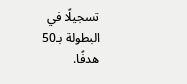تسجيلًا في البطولة بـ50 هدفًا.